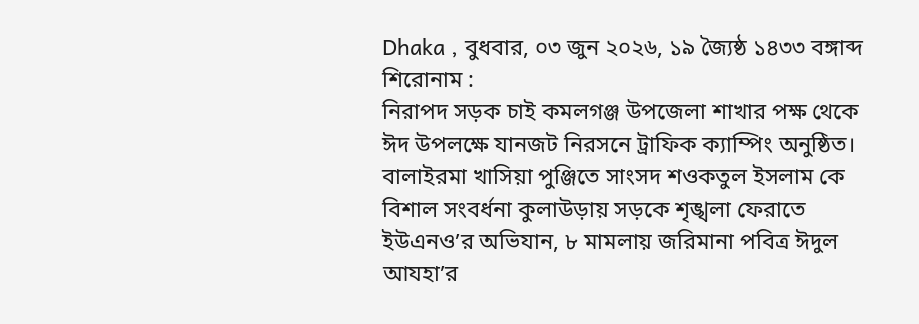Dhaka , বুধবার, ০৩ জুন ২০২৬, ১৯ জ্যৈষ্ঠ ১৪৩৩ বঙ্গাব্দ
শিরোনাম :
নিরাপদ সড়ক চাই কমলগঞ্জ উপজেলা শাখার পক্ষ থেকে ঈদ উপলক্ষে যানজট নিরসনে ট্রাফিক ক্যাম্পিং অনুষ্ঠিত। বালাইরমা খাসিয়া পুঞ্জিতে সাংসদ শওকতুল ইসলাম কে বিশাল সংবর্ধনা কুলাউড়ায় সড়কে শৃঙ্খলা ফেরাতে ইউএনও’র অভিযান, ৮ মামলায় জরিমানা পবিত্র ঈদুল আযহা’র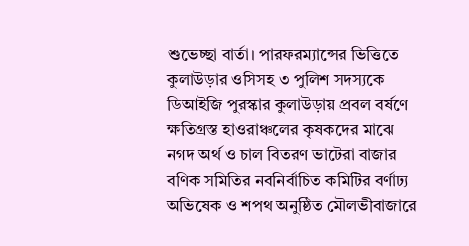শুভেচ্ছা বার্তা। পারফরম্যান্সের ভিত্তিতে কুলাউড়ার ওসিসহ ৩ পুলিশ সদস্যকে ডিআইজি পুরস্কার কুলাউড়ায় প্রবল বর্ষণে ক্ষতিগ্রস্ত হাওরাঞ্চলের কৃষকদের মাঝে নগদ অর্থ ও চাল বিতরণ ভাটেরা বাজার বণিক সমিতির নবনির্বাচিত কমিটির বর্ণাঢ্য অভিষেক ও শপথ অনুষ্ঠিত মৌলভীবাজারে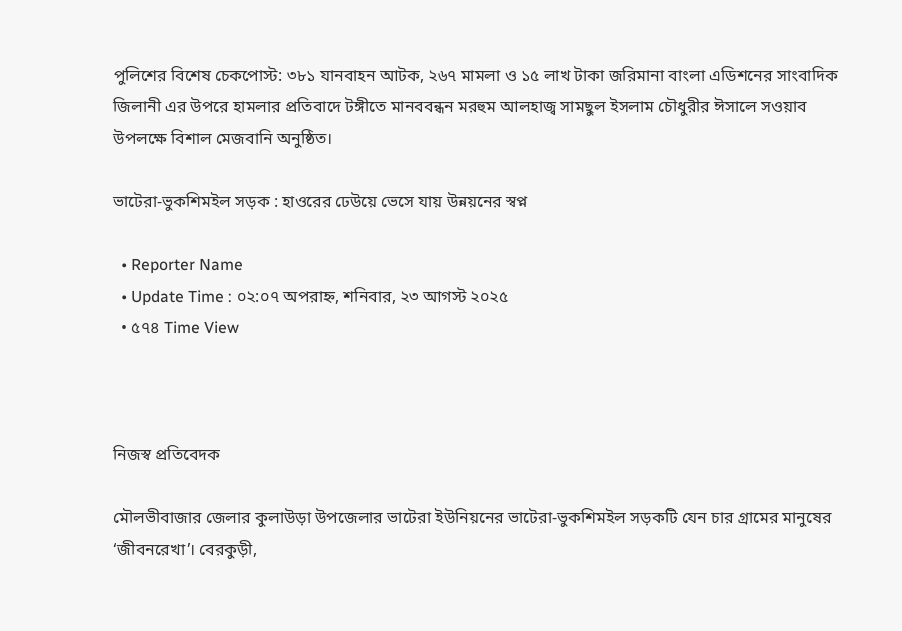পুলিশের বিশেষ চেকপোস্ট: ৩৮১ যানবাহন আটক, ২৬৭ মামলা ও ১৫ লাখ টাকা জরিমানা বাংলা এডিশনের সাংবাদিক জিলানী এর উপরে হামলার প্রতিবাদে টঙ্গীতে মানববন্ধন মরহুম আলহাজ্ব সামছুল ইসলাম চৌধুরীর ঈসালে সওয়াব উপলক্ষে বিশাল মেজবানি অনুষ্ঠিত।

ভাটেরা-ভুকশিমইল সড়ক : হাওরের ঢেউয়ে ভেসে যায় উন্নয়নের স্বপ্ন

  • Reporter Name
  • Update Time : ০২:০৭ অপরাহ্ন, শনিবার, ২৩ আগস্ট ২০২৫
  • ৫৭৪ Time View



নিজস্ব প্রতিবেদক

মৌলভীবাজার জেলার কুলাউড়া উপজেলার ভাটেরা ইউনিয়নের ভাটেরা-ভুকশিমইল সড়কটি যেন চার গ্রামের মানুষের ‘জীবনরেখা’। বেরকুড়ী,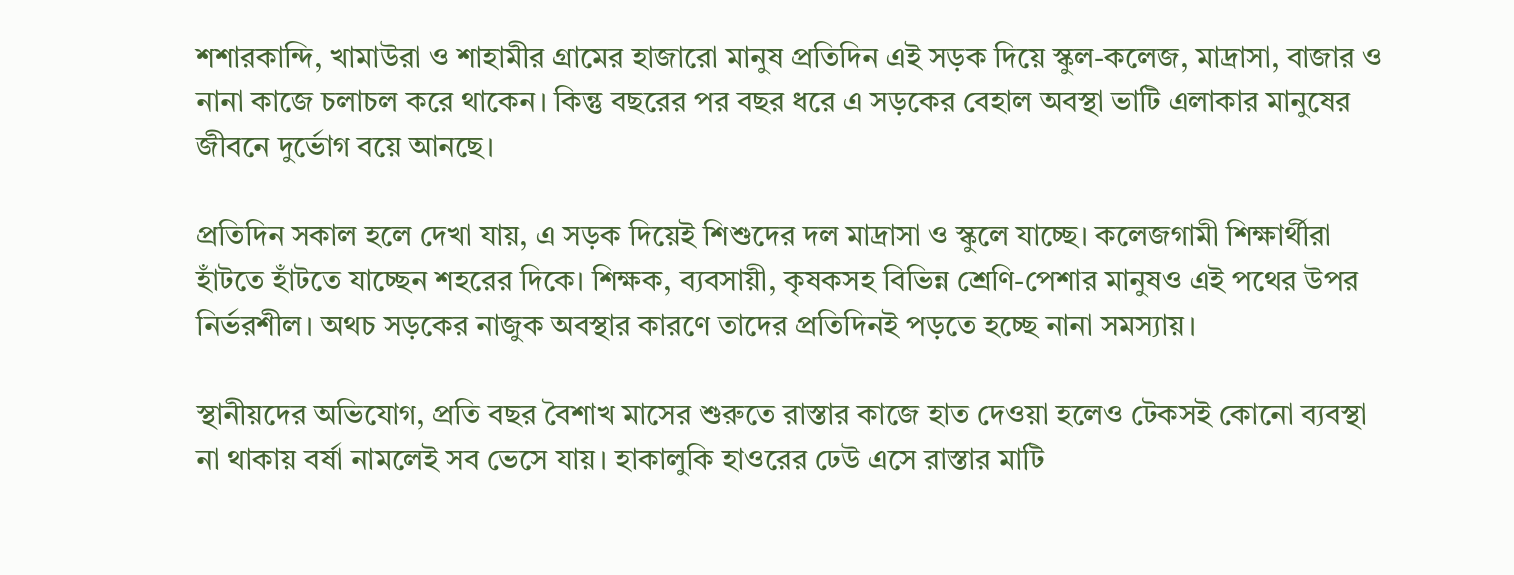শশারকান্দি, খামাউরা ও শাহামীর গ্রামের হাজারো মানুষ প্রতিদিন এই সড়ক দিয়ে স্কুল-কলেজ, মাদ্রাসা, বাজার ও নানা কাজে চলাচল করে থাকেন। কিন্তু বছরের পর বছর ধরে এ সড়কের বেহাল অবস্থা ভাটি এলাকার মানুষের জীবনে দুর্ভোগ বয়ে আনছে।

প্রতিদিন সকাল হলে দেখা যায়, এ সড়ক দিয়েই শিশুদের দল মাদ্রাসা ও স্কুলে যাচ্ছে। কলেজগামী শিক্ষার্থীরা হাঁটতে হাঁটতে যাচ্ছেন শহরের দিকে। শিক্ষক, ব্যবসায়ী, কৃষকসহ বিভিন্ন শ্রেণি-পেশার মানুষও এই পথের উপর নির্ভরশীল। অথচ সড়কের নাজুক অবস্থার কারণে তাদের প্রতিদিনই পড়তে হচ্ছে নানা সমস্যায়।

স্থানীয়দের অভিযোগ, প্রতি বছর বৈশাখ মাসের শুরুতে রাস্তার কাজে হাত দেওয়া হলেও টেকসই কোনো ব্যবস্থা না থাকায় বর্ষা নামলেই সব ভেসে যায়। হাকালুকি হাওরের ঢেউ এসে রাস্তার মাটি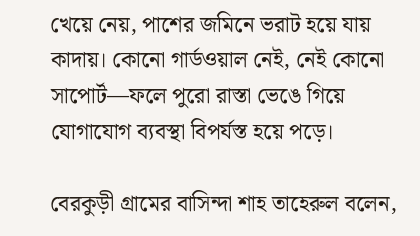খেয়ে নেয়, পাশের জমিনে ভরাট হয়ে যায় কাদায়। কোনো গার্ডওয়াল নেই, নেই কোনো সাপোর্ট—ফলে পুরো রাস্তা ভেঙে গিয়ে যোগাযোগ ব্যবস্থা বিপর্যস্ত হয়ে পড়ে।

বেরকুড়ী গ্রামের বাসিন্দা শাহ তাহেরুল বলেন,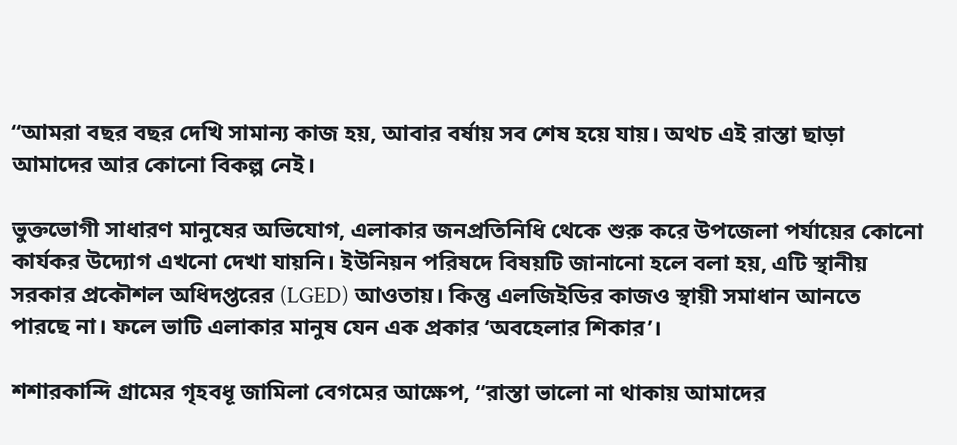“আমরা বছর বছর দেখি সামান্য কাজ হয়, আবার বর্ষায় সব শেষ হয়ে যায়। অথচ এই রাস্তা ছাড়া আমাদের আর কোনো বিকল্প নেই।

ভুক্তভোগী সাধারণ মানুষের অভিযোগ, এলাকার জনপ্রতিনিধি থেকে শুরু করে উপজেলা পর্যায়ের কোনো কার্যকর উদ্যোগ এখনো দেখা যায়নি। ইউনিয়ন পরিষদে বিষয়টি জানানো হলে বলা হয়, এটি স্থানীয় সরকার প্রকৌশল অধিদপ্তরের (LGED) আওতায়। কিন্তু এলজিইডির কাজও স্থায়ী সমাধান আনতে পারছে না। ফলে ভাটি এলাকার মানুষ যেন এক প্রকার ‘অবহেলার শিকার’।

শশারকান্দি গ্রামের গৃহবধূ জামিলা বেগমের আক্ষেপ, “রাস্তা ভালো না থাকায় আমাদের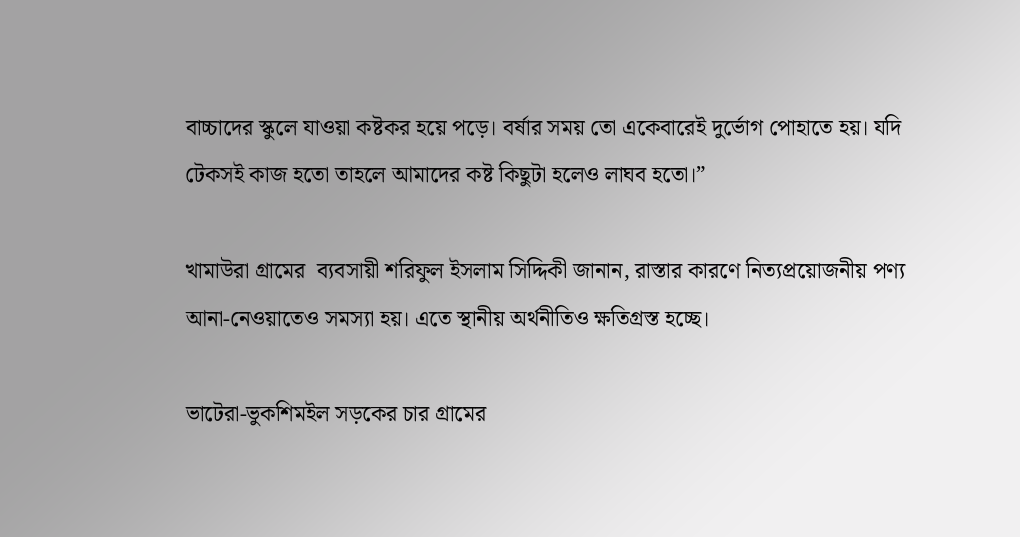বাচ্চাদের স্কুলে যাওয়া কষ্টকর হয়ে পড়ে। বর্ষার সময় তো একেবারেই দুর্ভোগ পোহাতে হয়। যদি টেকসই কাজ হতো তাহলে আমাদের কষ্ট কিছুটা হলেও লাঘব হতো।”

খামাউরা গ্রামের  ব্যবসায়ী শরিফুল ইসলাম সিদ্দিকী জানান, রাস্তার কারণে নিত্যপ্রয়োজনীয় পণ্য আনা-নেওয়াতেও সমস্যা হয়। এতে স্থানীয় অর্থনীতিও ক্ষতিগ্রস্ত হচ্ছে।

ভাটেরা-ভুকশিমইল সড়কের চার গ্রামের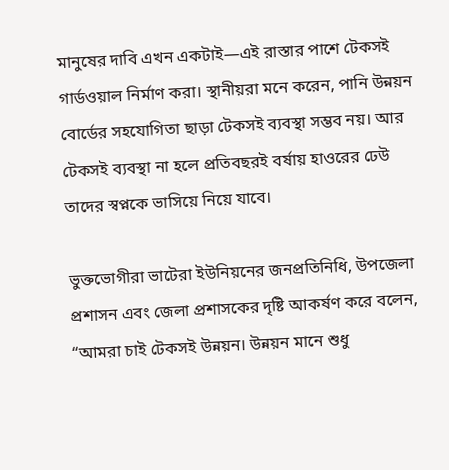মানুষের দাবি এখন একটাই—এই রাস্তার পাশে টেকসই গার্ডওয়াল নির্মাণ করা। স্থানীয়রা মনে করেন, পানি উন্নয়ন বোর্ডের সহযোগিতা ছাড়া টেকসই ব্যবস্থা সম্ভব নয়। আর টেকসই ব্যবস্থা না হলে প্রতিবছরই বর্ষায় হাওরের ঢেউ তাদের স্বপ্নকে ভাসিয়ে নিয়ে যাবে।

ভুক্তভোগীরা ভাটেরা ইউনিয়নের জনপ্রতিনিধি, উপজেলা প্রশাসন এবং জেলা প্রশাসকের দৃষ্টি আকর্ষণ করে বলেন, “আমরা চাই টেকসই উন্নয়ন। উন্নয়ন মানে শুধু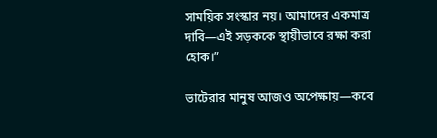সাময়িক সংস্কার নয়। আমাদের একমাত্র দাবি—এই সড়ককে স্থায়ীভাবে রক্ষা করা হোক।”

ভাটেরার মানুষ আজও অপেক্ষায়—কবে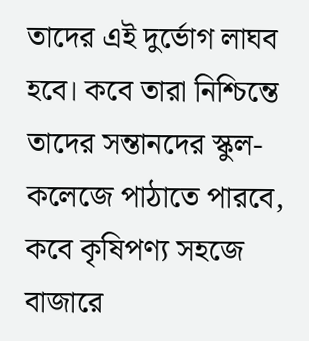তাদের এই দুর্ভোগ লাঘব হবে। কবে তারা নিশ্চিন্তে তাদের সন্তানদের স্কুল-কলেজে পাঠাতে পারবে, কবে কৃষিপণ্য সহজে বাজারে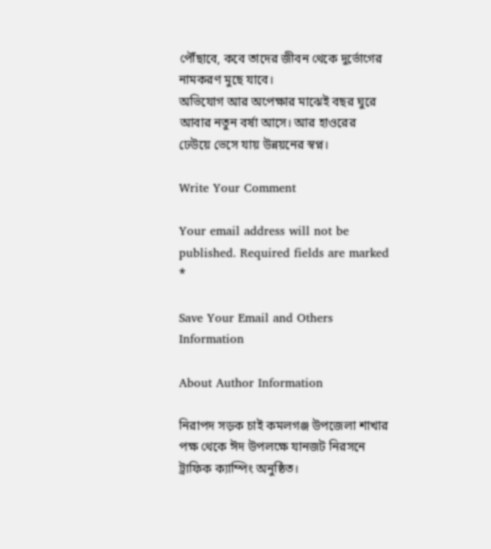পৌঁছাবে, কবে তাদের জীবন থেকে দুর্ভোগের নামকরণ মুছে যাবে।
অভিযোগ আর অপেক্ষার মাঝেই বছর ঘুরে আবার নতুন বর্ষা আসে। আর হাওরের ঢেউয়ে ভেসে যায় উন্নয়নের স্বপ্ন।

Write Your Comment

Your email address will not be published. Required fields are marked *

Save Your Email and Others Information

About Author Information

নিরাপদ সড়ক চাই কমলগঞ্জ উপজেলা শাখার পক্ষ থেকে ঈদ উপলক্ষে যানজট নিরসনে ট্রাফিক ক্যাম্পিং অনুষ্ঠিত।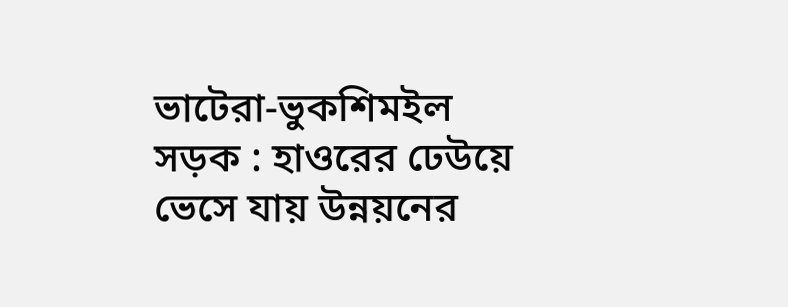ভাটেরা-ভুকশিমইল সড়ক : হাওরের ঢেউয়ে ভেসে যায় উন্নয়নের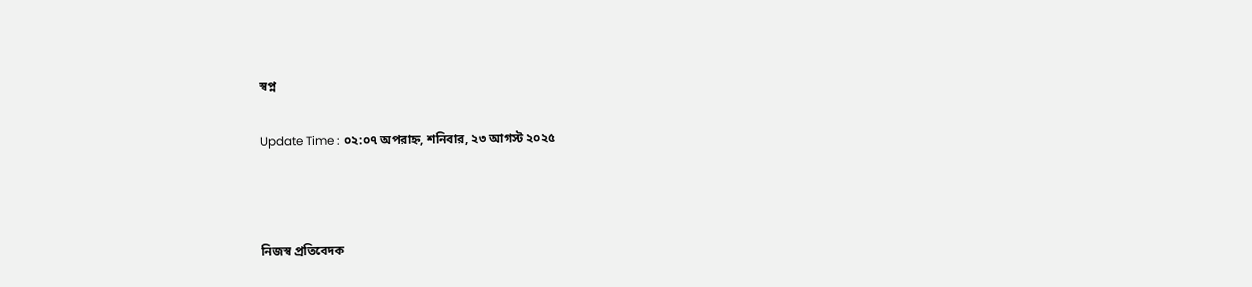স্বপ্ন

Update Time : ০২:০৭ অপরাহ্ন, শনিবার, ২৩ আগস্ট ২০২৫



নিজস্ব প্রতিবেদক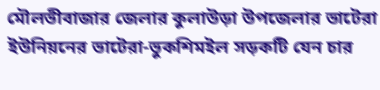মৌলভীবাজার জেলার কুলাউড়া উপজেলার ভাটেরা ইউনিয়নের ভাটেরা-ভুকশিমইল সড়কটি যেন চার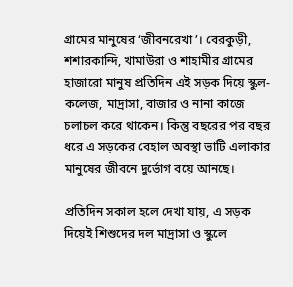গ্রামের মানুষের ‘জীবনরেখা’। বেরকুড়ী, শশারকান্দি, খামাউরা ও শাহামীর গ্রামের হাজারো মানুষ প্রতিদিন এই সড়ক দিয়ে স্কুল-কলেজ, মাদ্রাসা, বাজার ও নানা কাজে চলাচল করে থাকেন। কিন্তু বছরের পর বছর ধরে এ সড়কের বেহাল অবস্থা ভাটি এলাকার মানুষের জীবনে দুর্ভোগ বয়ে আনছে।

প্রতিদিন সকাল হলে দেখা যায়, এ সড়ক দিয়েই শিশুদের দল মাদ্রাসা ও স্কুলে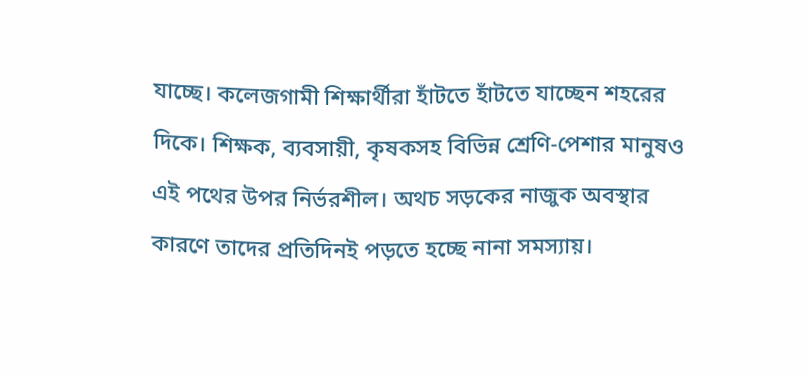যাচ্ছে। কলেজগামী শিক্ষার্থীরা হাঁটতে হাঁটতে যাচ্ছেন শহরের দিকে। শিক্ষক, ব্যবসায়ী, কৃষকসহ বিভিন্ন শ্রেণি-পেশার মানুষও এই পথের উপর নির্ভরশীল। অথচ সড়কের নাজুক অবস্থার কারণে তাদের প্রতিদিনই পড়তে হচ্ছে নানা সমস্যায়।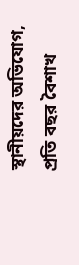স্থানীয়দের অভিযোগ, প্রতি বছর বৈশাখ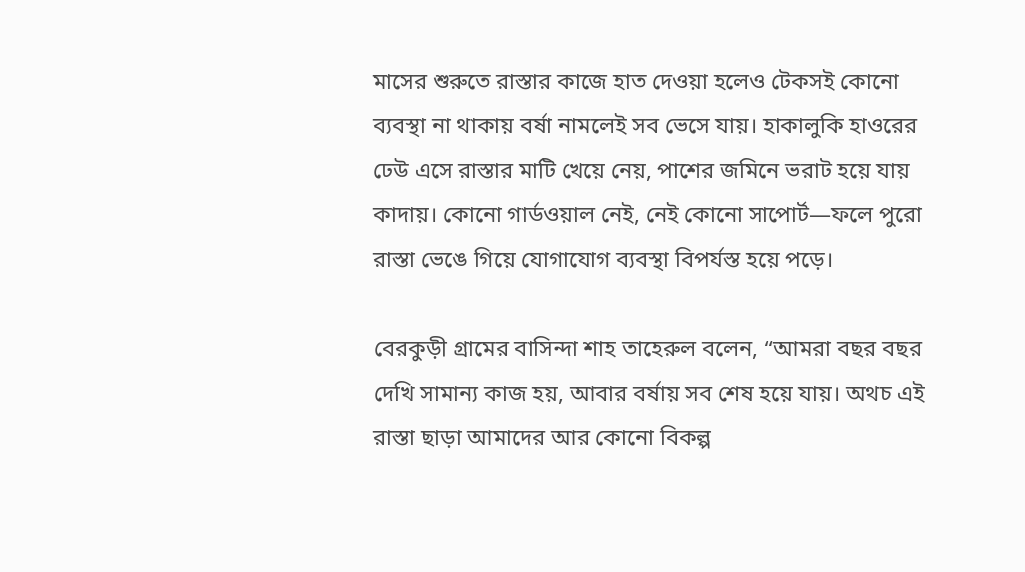মাসের শুরুতে রাস্তার কাজে হাত দেওয়া হলেও টেকসই কোনো ব্যবস্থা না থাকায় বর্ষা নামলেই সব ভেসে যায়। হাকালুকি হাওরের ঢেউ এসে রাস্তার মাটি খেয়ে নেয়, পাশের জমিনে ভরাট হয়ে যায় কাদায়। কোনো গার্ডওয়াল নেই, নেই কোনো সাপোর্ট—ফলে পুরো রাস্তা ভেঙে গিয়ে যোগাযোগ ব্যবস্থা বিপর্যস্ত হয়ে পড়ে।

বেরকুড়ী গ্রামের বাসিন্দা শাহ তাহেরুল বলেন, “আমরা বছর বছর দেখি সামান্য কাজ হয়, আবার বর্ষায় সব শেষ হয়ে যায়। অথচ এই রাস্তা ছাড়া আমাদের আর কোনো বিকল্প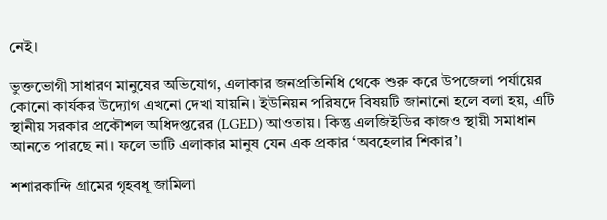নেই।

ভুক্তভোগী সাধারণ মানুষের অভিযোগ, এলাকার জনপ্রতিনিধি থেকে শুরু করে উপজেলা পর্যায়ের কোনো কার্যকর উদ্যোগ এখনো দেখা যায়নি। ইউনিয়ন পরিষদে বিষয়টি জানানো হলে বলা হয়, এটি স্থানীয় সরকার প্রকৌশল অধিদপ্তরের (LGED) আওতায়। কিন্তু এলজিইডির কাজও স্থায়ী সমাধান আনতে পারছে না। ফলে ভাটি এলাকার মানুষ যেন এক প্রকার ‘অবহেলার শিকার’।

শশারকান্দি গ্রামের গৃহবধূ জামিলা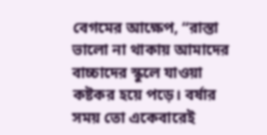বেগমের আক্ষেপ, “রাস্তা ভালো না থাকায় আমাদের বাচ্চাদের স্কুলে যাওয়া কষ্টকর হয়ে পড়ে। বর্ষার সময় তো একেবারেই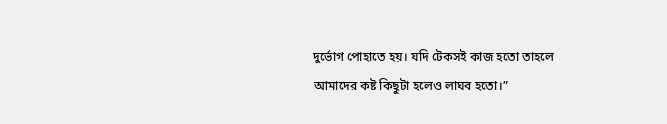দুর্ভোগ পোহাতে হয়। যদি টেকসই কাজ হতো তাহলে আমাদের কষ্ট কিছুটা হলেও লাঘব হতো।”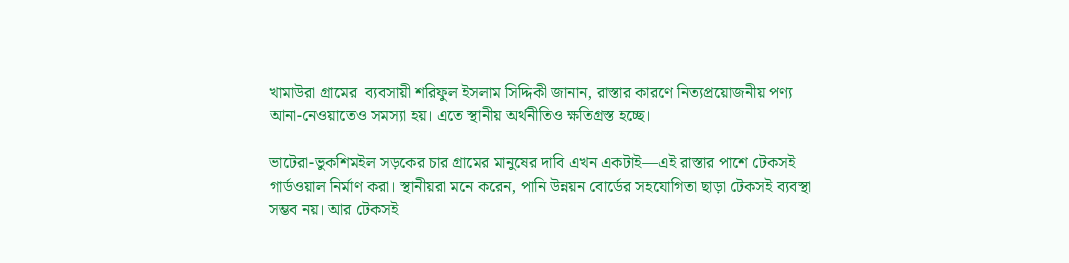খামাউরা গ্রামের  ব্যবসায়ী শরিফুল ইসলাম সিদ্দিকী জানান, রাস্তার কারণে নিত্যপ্রয়োজনীয় পণ্য আনা-নেওয়াতেও সমস্যা হয়। এতে স্থানীয় অর্থনীতিও ক্ষতিগ্রস্ত হচ্ছে।

ভাটেরা-ভুকশিমইল সড়কের চার গ্রামের মানুষের দাবি এখন একটাই—এই রাস্তার পাশে টেকসই গার্ডওয়াল নির্মাণ করা। স্থানীয়রা মনে করেন, পানি উন্নয়ন বোর্ডের সহযোগিতা ছাড়া টেকসই ব্যবস্থা সম্ভব নয়। আর টেকসই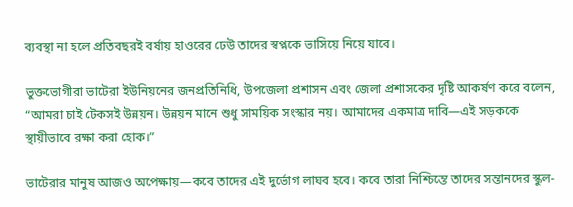ব্যবস্থা না হলে প্রতিবছরই বর্ষায় হাওরের ঢেউ তাদের স্বপ্নকে ভাসিয়ে নিয়ে যাবে।

ভুক্তভোগীরা ভাটেরা ইউনিয়নের জনপ্রতিনিধি, উপজেলা প্রশাসন এবং জেলা প্রশাসকের দৃষ্টি আকর্ষণ করে বলেন, “আমরা চাই টেকসই উন্নয়ন। উন্নয়ন মানে শুধু সাময়িক সংস্কার নয়। আমাদের একমাত্র দাবি—এই সড়ককে স্থায়ীভাবে রক্ষা করা হোক।”

ভাটেরার মানুষ আজও অপেক্ষায়—কবে তাদের এই দুর্ভোগ লাঘব হবে। কবে তারা নিশ্চিন্তে তাদের সন্তানদের স্কুল-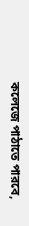কলেজে পাঠাতে পারবে,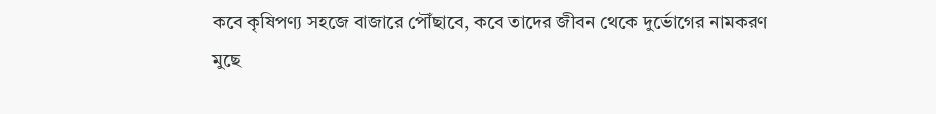কবে কৃষিপণ্য সহজে বাজারে পৌঁছাবে, কবে তাদের জীবন থেকে দুর্ভোগের নামকরণ মুছে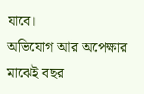যাবে।
অভিযোগ আর অপেক্ষার মাঝেই বছর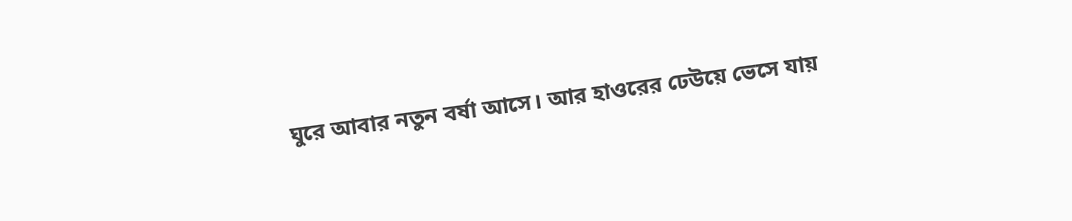ঘুরে আবার নতুন বর্ষা আসে। আর হাওরের ঢেউয়ে ভেসে যায়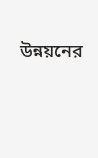উন্নয়নের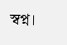স্বপ্ন।